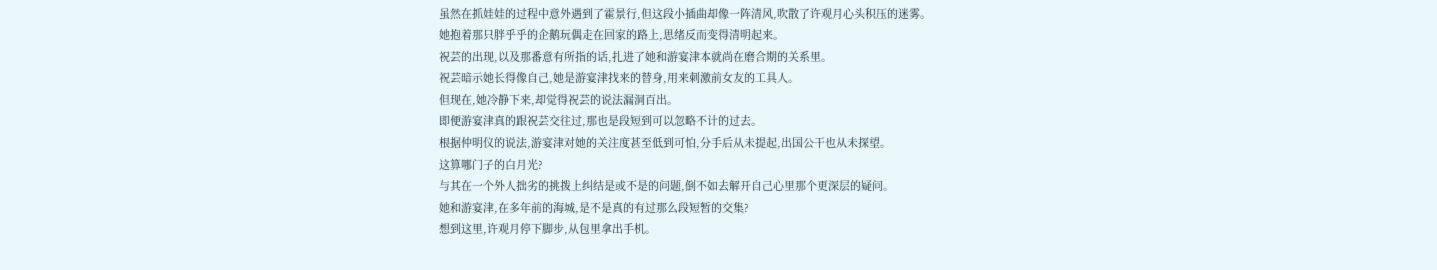虽然在抓娃娃的过程中意外遇到了霍景行,但这段小插曲却像一阵清风,吹散了许观月心头积压的迷雾。
她抱着那只胖乎乎的企鹅玩偶走在回家的路上,思绪反而变得清明起来。
祝芸的出现,以及那番意有所指的话,扎进了她和游宴津本就尚在磨合期的关系里。
祝芸暗示她长得像自己,她是游宴津找来的替身,用来刺激前女友的工具人。
但现在,她冷静下来,却觉得祝芸的说法漏洞百出。
即便游宴津真的跟祝芸交往过,那也是段短到可以忽略不计的过去。
根据仲明仪的说法,游宴津对她的关注度甚至低到可怕,分手后从未提起,出国公干也从未探望。
这算哪门子的白月光?
与其在一个外人拙劣的挑拨上纠结是或不是的问题,倒不如去解开自己心里那个更深层的疑问。
她和游宴津,在多年前的海城,是不是真的有过那么段短暂的交集?
想到这里,许观月停下脚步,从包里拿出手机。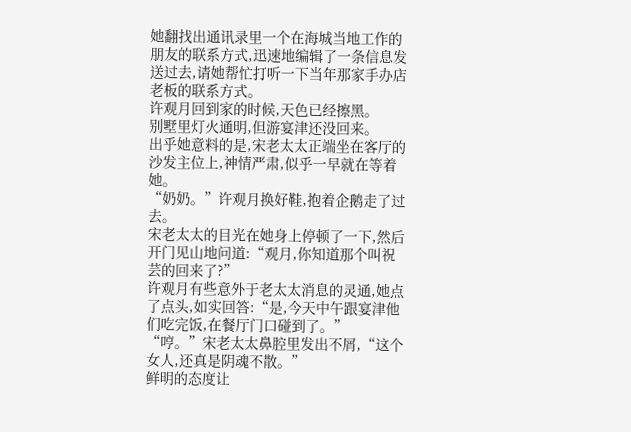她翻找出通讯录里一个在海城当地工作的朋友的联系方式,迅速地编辑了一条信息发送过去,请她帮忙打听一下当年那家手办店老板的联系方式。
许观月回到家的时候,天色已经擦黑。
别墅里灯火通明,但游宴津还没回来。
出乎她意料的是,宋老太太正端坐在客厅的沙发主位上,神情严肃,似乎一早就在等着她。
“奶奶。”许观月换好鞋,抱着企鹅走了过去。
宋老太太的目光在她身上停顿了一下,然后开门见山地问道:“观月,你知道那个叫祝芸的回来了?”
许观月有些意外于老太太消息的灵通,她点了点头,如实回答:“是,今天中午跟宴津他们吃完饭,在餐厅门口碰到了。”
“哼。”宋老太太鼻腔里发出不屑,“这个女人,还真是阴魂不散。”
鲜明的态度让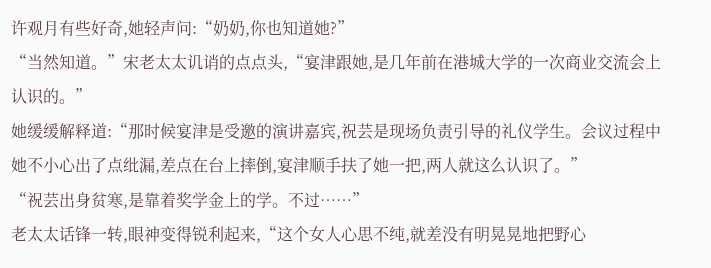许观月有些好奇,她轻声问:“奶奶,你也知道她?”
“当然知道。”宋老太太讥诮的点点头,“宴津跟她,是几年前在港城大学的一次商业交流会上认识的。”
她缓缓解释道:“那时候宴津是受邀的演讲嘉宾,祝芸是现场负责引导的礼仪学生。会议过程中她不小心出了点纰漏,差点在台上摔倒,宴津顺手扶了她一把,两人就这么认识了。”
“祝芸出身贫寒,是靠着奖学金上的学。不过……”
老太太话锋一转,眼神变得锐利起来,“这个女人心思不纯,就差没有明晃晃地把野心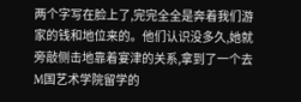两个字写在脸上了,完完全全是奔着我们游家的钱和地位来的。他们认识没多久,她就旁敲侧击地靠着宴津的关系,拿到了一个去M国艺术学院留学的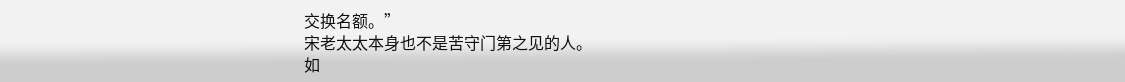交换名额。”
宋老太太本身也不是苦守门第之见的人。
如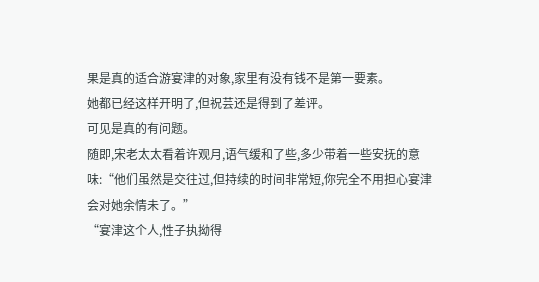果是真的适合游宴津的对象,家里有没有钱不是第一要素。
她都已经这样开明了,但祝芸还是得到了差评。
可见是真的有问题。
随即,宋老太太看着许观月,语气缓和了些,多少带着一些安抚的意味:“他们虽然是交往过,但持续的时间非常短,你完全不用担心宴津会对她余情未了。”
“宴津这个人,性子执拗得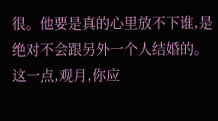很。他要是真的心里放不下谁,是绝对不会跟另外一个人结婚的。这一点,观月,你应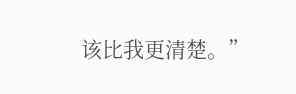该比我更清楚。”